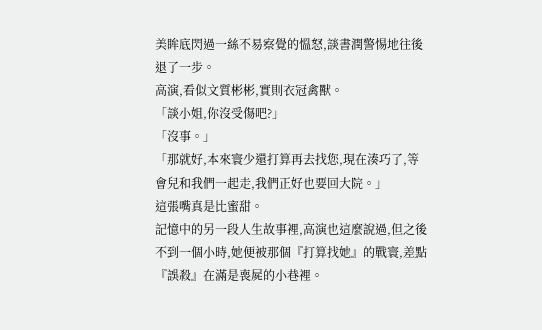美眸底閃過一絲不易察覺的慍怒,談書潤警惕地往後退了一步。
高演,看似文質彬彬,實則衣冠禽獸。
「談小姐,你沒受傷吧?」
「沒事。」
「那就好,本來寰少還打算再去找您,現在湊巧了,等會兒和我們一起走,我們正好也要回大院。」
這張嘴真是比蜜甜。
記憶中的另一段人生故事裡,高演也這麼說過,但之後不到一個小時,她便被那個『打算找她』的戰寰,差點『誤殺』在滿是喪屍的小巷裡。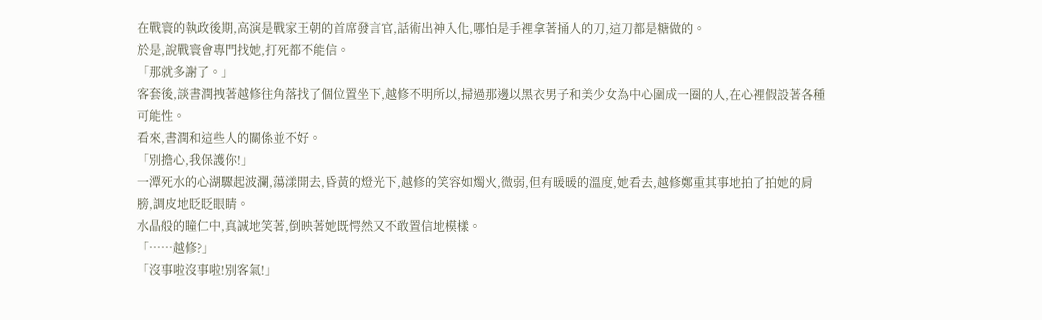在戰寰的執政後期,高演是戰家王朝的首席發言官,話術出神入化,哪怕是手裡拿著捅人的刀,這刀都是糖做的。
於是,說戰寰會專門找她,打死都不能信。
「那就多謝了。」
客套後,談書潤拽著越修往角落找了個位置坐下,越修不明所以,掃過那邊以黑衣男子和美少女為中心圍成一圈的人,在心裡假設著各種可能性。
看來,書潤和這些人的關係並不好。
「別擔心,我保護你!」
一潭死水的心湖驟起波瀾,蕩漾開去,昏黃的燈光下,越修的笑容如燭火,微弱,但有暖暖的溫度,她看去,越修鄭重其事地拍了拍她的肩膀,調皮地眨眨眼睛。
水晶般的瞳仁中,真誠地笑著,倒映著她既愕然又不敢置信地模樣。
「……越修?」
「沒事啦沒事啦!別客氣!」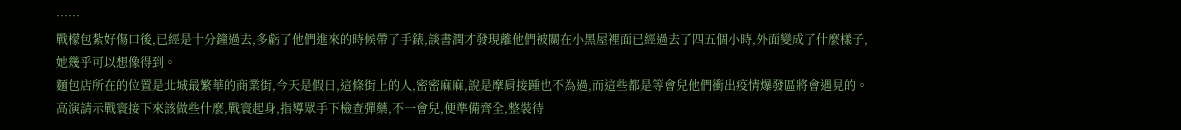……
戰檬包紮好傷口後,已經是十分鐘過去,多虧了他們進來的時候帶了手錶,談書潤才發現離他們被關在小黑屋裡面已經過去了四五個小時,外面變成了什麼樣子,她幾乎可以想像得到。
麵包店所在的位置是北城最繁華的商業街,今天是假日,這條街上的人,密密麻麻,說是摩肩接踵也不為過,而這些都是等會兒他們衝出疫情爆發區將會遇見的。
高演請示戰寰接下來該做些什麼,戰寰起身,指導眾手下檢查彈藥,不一會兒,便準備齊全,整裝待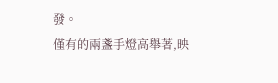發。
僅有的兩盞手燈高舉著,映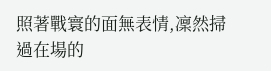照著戰寰的面無表情,凜然掃過在場的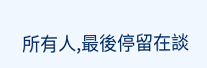所有人,最後停留在談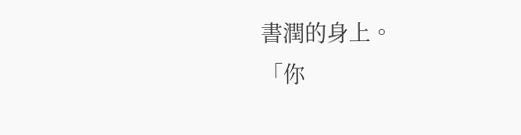書潤的身上。
「你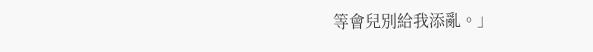等會兒別給我添亂。」